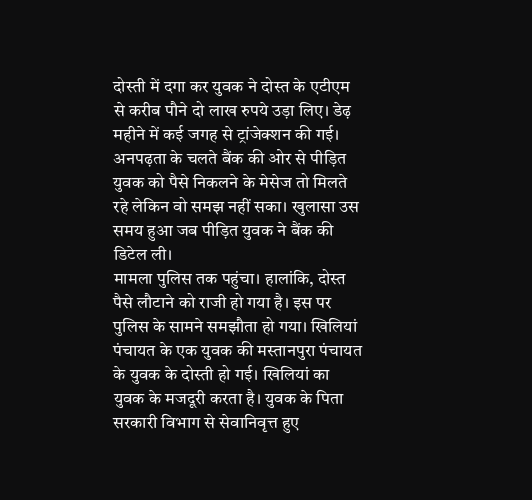दोस्ती में दगा कर युवक ने दोस्त के एटीएम से करीब पौने दो लाख रुपये उड़ा लिए। डेढ़ महीने में कई जगह से ट्रांजेक्शन की गई। अनपढ़ता के चलते बैंक की ओर से पीड़ित युवक को पैसे निकलने के मेसेज तो मिलते रहे लेकिन वो समझ नहीं सका। खुलासा उस समय हुआ जब पीड़ित युवक ने बैंक की डिटेल ली।
मामला पुलिस तक पहुंचा। हालांकि, दोस्त पैसे लौटाने को राजी हो गया है। इस पर पुलिस के सामने समझौता हो गया। खिलियां पंचायत के एक युवक की मस्तानपुरा पंचायत के युवक के दोस्ती हो गई। खिलियां का युवक के मजदूरी करता है। युवक के पिता सरकारी विभाग से सेवानिवृत्त हुए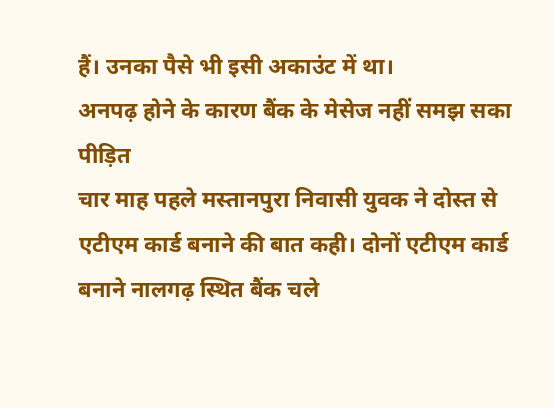हैं। उनका पैसे भी इसी अकाउंट में था।
अनपढ़ होने के कारण बैंक के मेसेज नहीं समझ सका पीड़ित
चार माह पहले मस्तानपुरा निवासी युवक ने दोस्त से एटीएम कार्ड बनाने की बात कही। दोनों एटीएम कार्ड बनाने नालगढ़ स्थित बैंक चले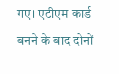गए। एटीएम कार्ड बनने के बाद दोनों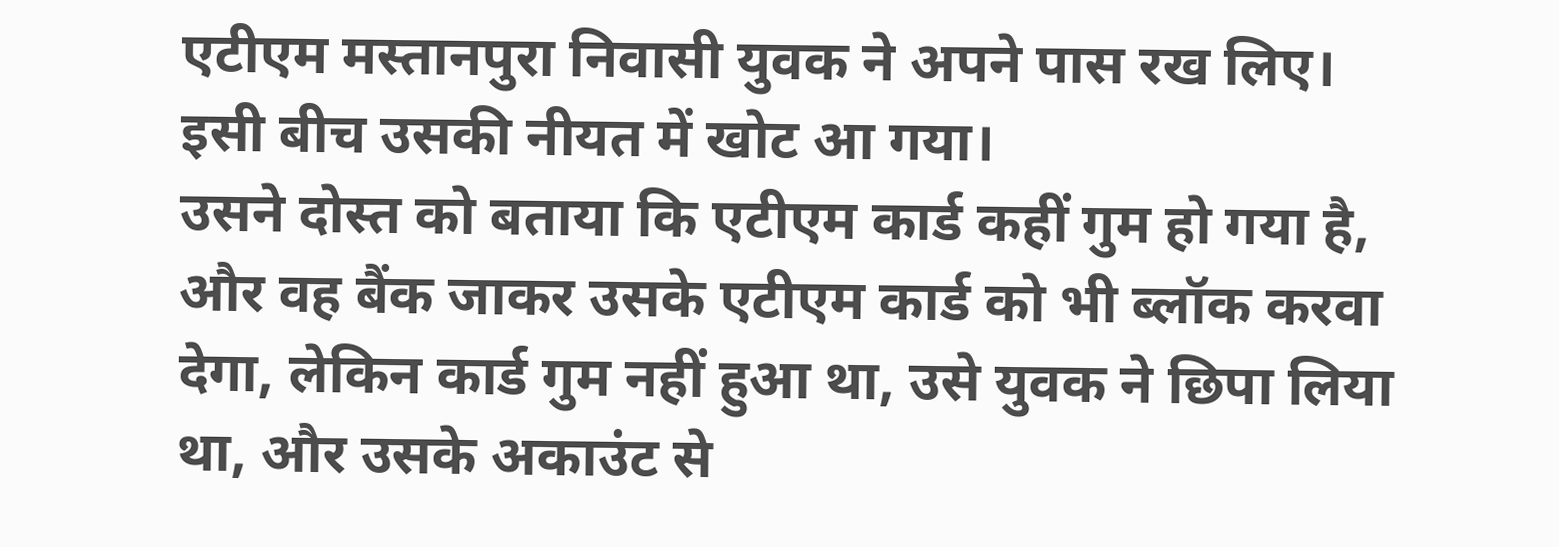एटीएम मस्तानपुरा निवासी युवक ने अपने पास रख लिए। इसी बीच उसकी नीयत में खोट आ गया।
उसने दोस्त को बताया कि एटीएम कार्ड कहीं गुम हो गया है, और वह बैंक जाकर उसके एटीएम कार्ड को भी ब्लॉक करवा देगा, लेकिन कार्ड गुम नहीं हुआ था, उसे युवक ने छिपा लिया था, और उसके अकाउंट से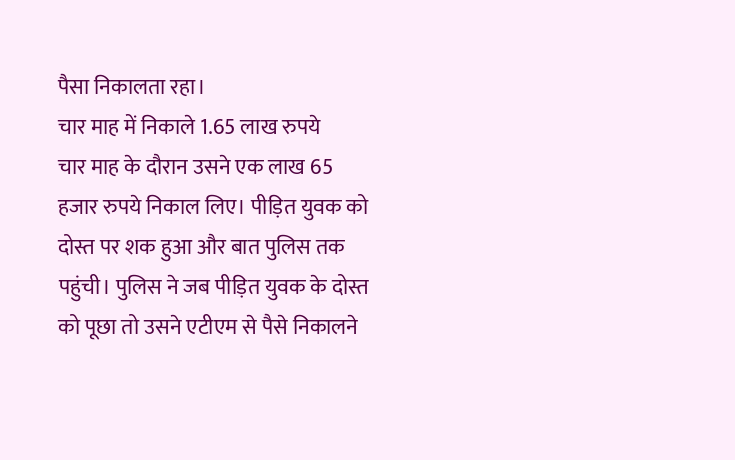पैसा निकालता रहा।
चार माह में निकाले 1.65 लाख रुपये
चार माह के दौरान उसने एक लाख 65 हजार रुपये निकाल लिए। पीड़ित युवक को दोस्त पर शक हुआ और बात पुलिस तक पहुंची। पुलिस ने जब पीड़ित युवक के दोस्त को पूछा तो उसने एटीएम से पैसे निकालने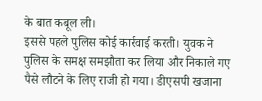के बात कबूल ली।
इससे पहले पुलिस कोई कार्रवाई करती। युवक ने पुलिस के समक्ष समझौता कर लिया और निकाले गए पैसे लौटने के लिए राजी हो गया। डीएसपी खजाना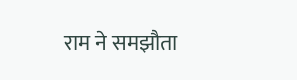राम ने समझौता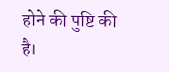होने की पुष्टि की है।